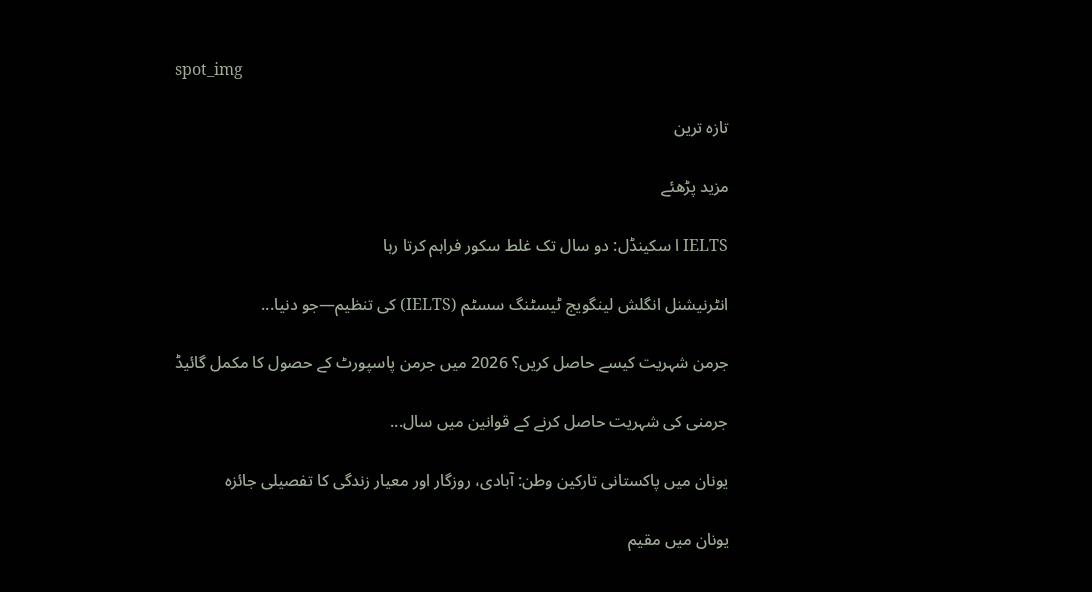spot_img

تازہ ترین

مزید پڑھئے

IELTS ا سکینڈل: دو سال تک غلط سکور فراہم کرتا رہا

انٹرنیشنل انگلش لینگویج ٹیسٹنگ سسٹم (IELTS) کی تنظیم—جو دنیا...

جرمن شہریت کیسے حاصل کریں؟ 2026 میں جرمن پاسپورٹ کے حصول کا مکمل گائیڈ

جرمنی کی شہریت حاصل کرنے کے قوانین میں سال...

یونان میں پاکستانی تارکین وطن: آبادی، روزگار اور معیار زندگی کا تفصیلی جائزہ

یونان میں مقیم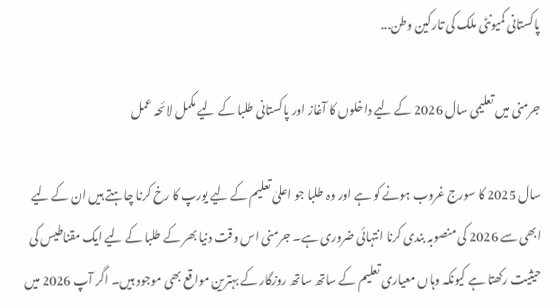پاکستانی کمیونٹی ملک کی تارکین وطن...

جرمنی میں تعلیمی سال 2026 کے لیے داخلوں کا آغاز اور پاکستانی طلبا کے لیے مکمل لائحہ عمل

سال 2025 کا سورج غروب ہونے کو ہے اور وہ طلبا جو اعلیٰ تعلیم کے لیے یورپ کا رخ کرنا چاہتے ہیں ان کے لیے ابھی سے 2026 کی منصوبہ بندی کرنا انتہائی ضروری ہے۔ جرمنی اس وقت دنیا بھر کے طلبا کے لیے ایک مقناطیس کی حیثیت رکھتا ہے کیونکہ وہاں معیاری تعلیم کے ساتھ ساتھ روزگار کے بہترین مواقع بھی موجود ہیں۔ اگر آپ 2026 میں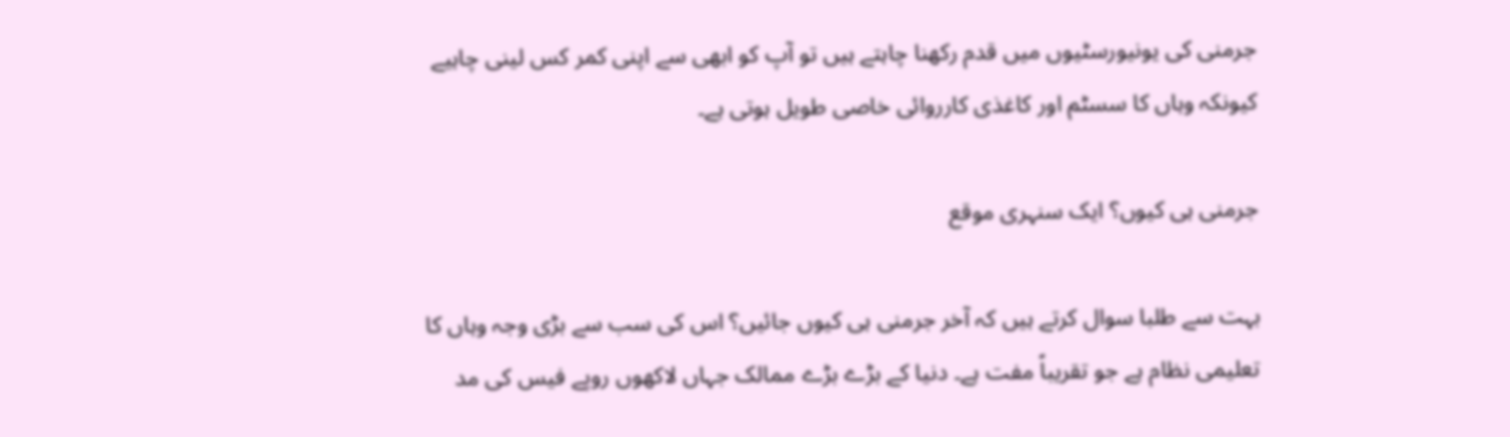جرمنی کی یونیورسٹیوں میں قدم رکھنا چاہتے ہیں تو آپ کو ابھی سے اپنی کمر کس لینی چاہیے کیونکہ وہاں کا سسٹم اور کاغذی کارروائی خاصی طویل ہوتی ہے۔

جرمنی ہی کیوں؟ ایک سنہری موقع

بہت سے طلبا سوال کرتے ہیں کہ آخر جرمنی ہی کیوں جائیں؟ اس کی سب سے بڑی وجہ وہاں کا تعلیمی نظام ہے جو تقریباً مفت ہے۔ دنیا کے بڑے بڑے ممالک جہاں لاکھوں روپے فیس کی مد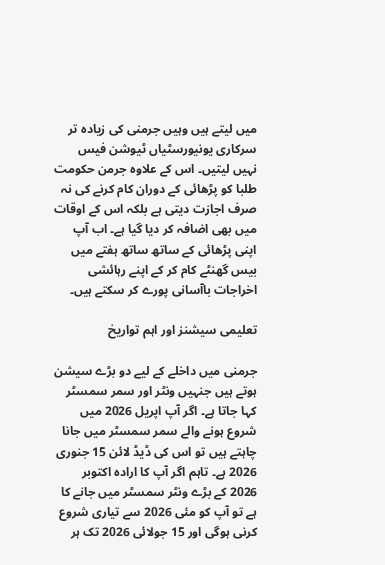میں لیتے ہیں وہیں جرمنی کی زیادہ تر سرکاری یونیورسٹیاں ٹیوشن فیس نہیں لیتیں۔ اس کے علاوہ جرمن حکومت طلبا کو پڑھائی کے دوران کام کرنے کی نہ صرف اجازت دیتی ہے بلکہ اس کے اوقات میں بھی اضافہ کر دیا گیا ہے۔ اب آپ اپنی پڑھائی کے ساتھ ساتھ ہفتے میں بیس گھنٹے کام کر کے اپنے رہائشی اخراجات باآسانی پورے کر سکتے ہیں۔

تعلیمی سیشنز اور اہم تواریخ

جرمنی میں داخلے کے لیے دو بڑے سیشن ہوتے ہیں جنہیں ونٹر اور سمر سمسٹر کہا جاتا ہے۔ اگر آپ اپریل 2026 میں شروع ہونے والے سمر سمسٹر میں جانا چاہتے ہیں تو اس کی ڈیڈ لائن 15 جنوری 2026 ہے۔ تاہم اگر آپ کا ارادہ اکتوبر 2026 کے بڑے ونٹر سمسٹر میں جانے کا ہے تو آپ کو مئی 2026 سے تیاری شروع کرنی ہوگی اور 15 جولائی 2026 تک ہر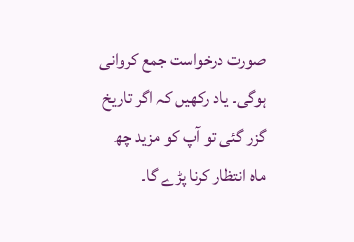صورت درخواست جمع کروانی ہوگی۔ یاد رکھیں کہ اگر تاریخ گزر گئی تو آپ کو مزید چھ ماہ انتظار کرنا پڑے گا۔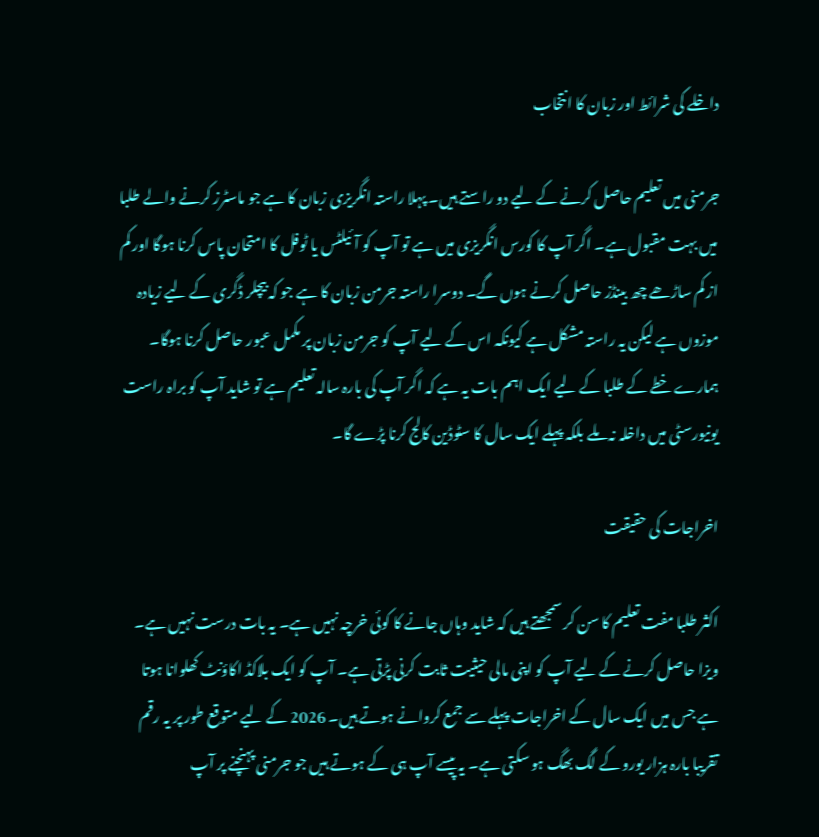داخلے کی شرائط اور زبان کا انتخاب

جرمنی میں تعلیم حاصل کرنے کے لیے دو راستے ہیں۔ پہلا راستہ انگریزی زبان کا ہے جو ماسٹرز کرنے والے طلبا میں بہت مقبول ہے۔ اگر آپ کا کورس انگریزی میں ہے تو آپ کو آئیلٹس یا ٹوفل کا امتحان پاس کرنا ہوگا اور کم از کم ساڑھے چھ بینڈز حاصل کرنے ہوں گے۔ دوسرا راستہ جرمن زبان کا ہے جو کہ بیچلر ڈگری کے لیے زیادہ موزوں ہے لیکن یہ راستہ مشکل ہے کیونکہ اس کے لیے آپ کو جرمن زبان پر مکمل عبور حاصل کرنا ہوگا۔ ہمارے خطے کے طلبا کے لیے ایک اہم بات یہ ہے کہ اگر آپ کی بارہ سالہ تعلیم ہے تو شاید آپ کو براہ راست یونیورسٹی میں داخلہ نہ ملے بلکہ پہلے ایک سال کا سٹوڈین کالج کرنا پڑے گا۔

اخراجات کی حقیقت

اکثر طلبا مفت تعلیم کا سن کر سمجھتے ہیں کہ شاید وہاں جانے کا کوئی خرچہ نہیں ہے۔ یہ بات درست نہیں ہے۔ ویزا حاصل کرنے کے لیے آپ کو اپنی مالی حیثیت ثابت کرنی پڑتی ہے۔ آپ کو ایک بلاکڈ اکاؤنٹ کھلوانا ہوتا ہے جس میں ایک سال کے اخراجات پہلے سے جمع کروانے ہوتے ہیں۔ 2026 کے لیے متوقع طور پر یہ رقم تقریبا بارہ ہزار یورو کے لگ بھگ ہو سکتی ہے۔ یہ پیسے آپ ہی کے ہوتے ہیں جو جرمنی پہنچنے پر آپ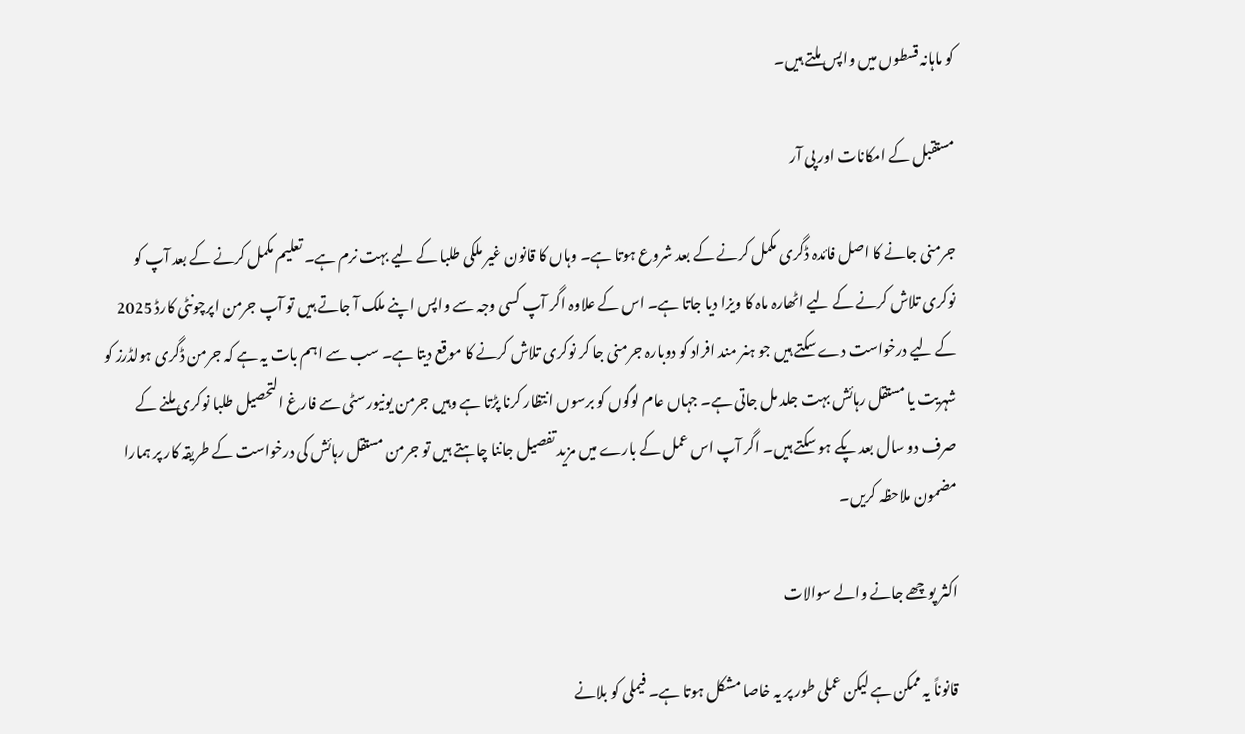کو ماہانہ قسطوں میں واپس ملتے ہیں۔

مستقبل کے امکانات اور پی آر

جرمنی جانے کا اصل فائدہ ڈگری مکمل کرنے کے بعد شروع ہوتا ہے۔ وہاں کا قانون غیر ملکی طلبا کے لیے بہت نرم ہے۔ تعلیم مکمل کرنے کے بعد آپ کو نوکری تلاش کرنے کے لیے اٹھارہ ماہ کا ویزا دیا جاتا ہے۔ اس کے علاوہ اگر آپ کسی وجہ سے واپس اپنے ملک آ جاتے ہیں تو آپ جرمن اپرچونٹی کارڈ 2025 کے لیے درخواست دے سکتے ہیں جو ہنر مند افراد کو دوبارہ جرمنی جا کر نوکری تلاش کرنے کا موقع دیتا ہے۔ سب سے اہم بات یہ ہے کہ جرمن ڈگری ہولڈرز کو شہریت یا مستقل رہائش بہت جلد مل جاتی ہے۔ جہاں عام لوگوں کو برسوں انتظار کرنا پڑتا ہے وہیں جرمن یونیورسٹی سے فارغ التحصیل طلبا نوکری ملنے کے صرف دو سال بعد پکے ہو سکتے ہیں۔ اگر آپ اس عمل کے بارے میں مزید تفصیل جاننا چاہتے ہیں تو جرمن مستقل رہائش کی درخواست کے طریقہ کار پر ہمارا مضمون ملاحظہ کریں۔

اکثر پوچھے جانے والے سوالات

قانوناً یہ ممکن ہے لیکن عملی طور پر یہ خاصا مشکل ہوتا ہے۔ فیملی کو بلانے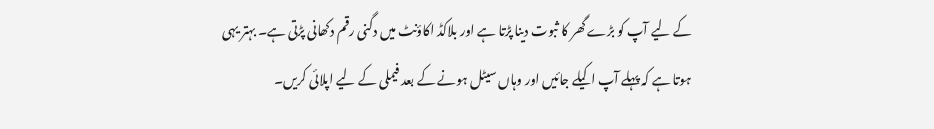کے لیے آپ کو بڑے گھر کا ثبوت دینا پڑتا ہے اور بلاکڈ اکاؤنٹ میں دگنی رقم دکھانی پڑتی ہے۔ بہتر یہی ہوتا ہے کہ پہلے آپ اکیلے جائیں اور وہاں سیٹل ہونے کے بعد فیملی کے لیے اپلائی کریں۔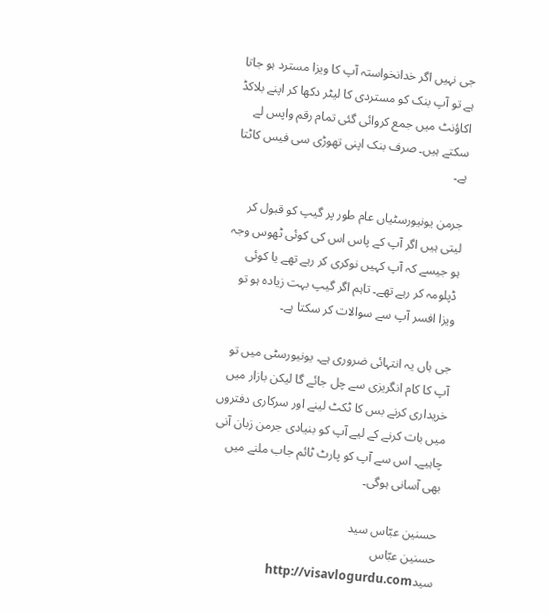جی نہیں اگر خدانخواستہ آپ کا ویزا مسترد ہو جاتا ہے تو آپ بنک کو مستردی کا لیٹر دکھا کر اپنے بلاکڈ اکاؤنٹ میں جمع کروائی گئی تمام رقم واپس لے سکتے ہیں۔ صرف بنک اپنی تھوڑی سی فیس کاٹتا ہے۔

جرمن یونیورسٹیاں عام طور پر گیپ کو قبول کر لیتی ہیں اگر آپ کے پاس اس کی کوئی ٹھوس وجہ ہو جیسے کہ آپ کہیں نوکری کر رہے تھے یا کوئی ڈپلومہ کر رہے تھے۔ تاہم اگر گیپ بہت زیادہ ہو تو ویزا افسر آپ سے سوالات کر سکتا ہے۔

جی ہاں یہ انتہائی ضروری ہے۔ یونیورسٹی میں تو آپ کا کام انگریزی سے چل جائے گا لیکن بازار میں خریداری کرنے بس کا ٹکٹ لینے اور سرکاری دفتروں میں بات کرنے کے لیے آپ کو بنیادی جرمن زبان آنی چاہیے۔ اس سے آپ کو پارٹ ٹائم جاب ملنے میں بھی آسانی ہوگی۔

حسنین عبّاس سید
حسنین عبّاس سیدhttp://visavlogurdu.com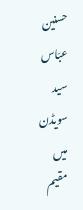حسنین عبّاس سید سویڈن میں مقیم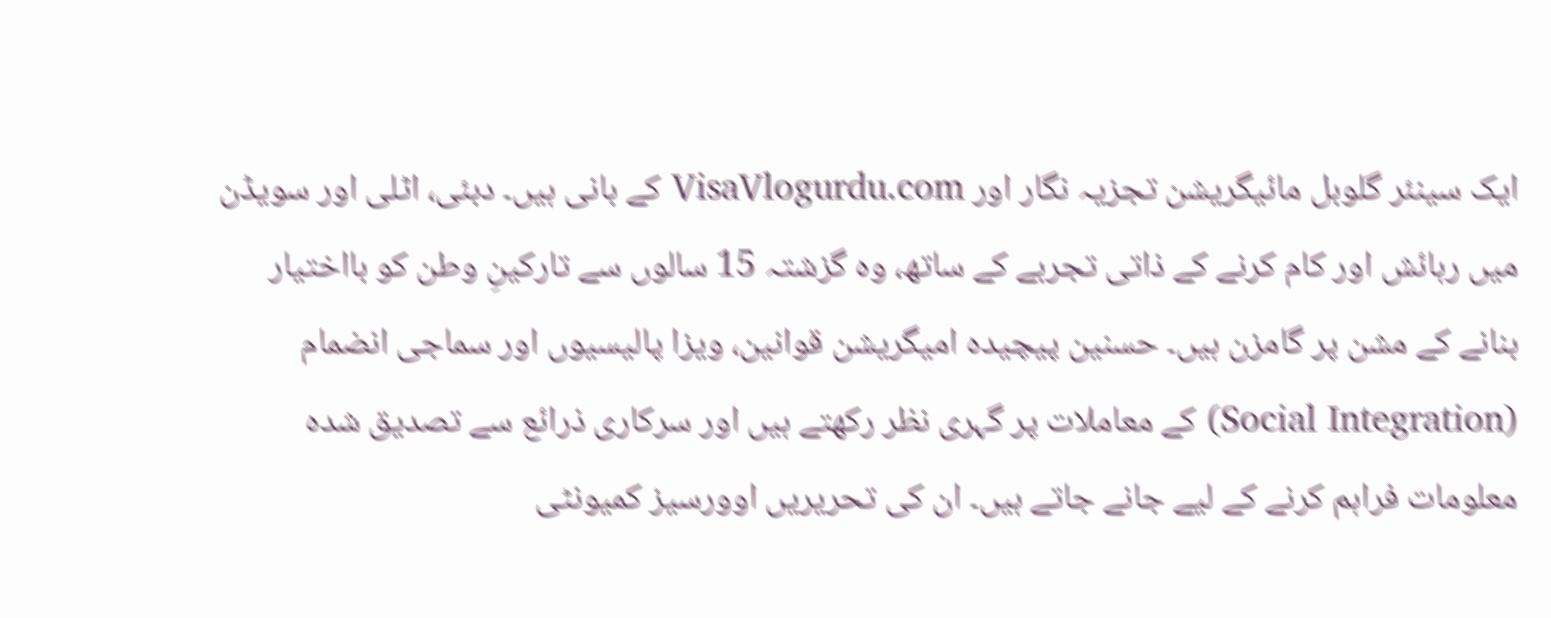ایک سینئر گلوبل مائیگریشن تجزیہ نگار اور VisaVlogurdu.com کے بانی ہیں۔ دبئی، اٹلی اور سویڈن میں رہائش اور کام کرنے کے ذاتی تجربے کے ساتھ، وہ گزشتہ 15 سالوں سے تارکینِ وطن کو بااختیار بنانے کے مشن پر گامزن ہیں۔ حسنین پیچیدہ امیگریشن قوانین، ویزا پالیسیوں اور سماجی انضمام (Social Integration) کے معاملات پر گہری نظر رکھتے ہیں اور سرکاری ذرائع سے تصدیق شدہ معلومات فراہم کرنے کے لیے جانے جاتے ہیں۔ ان کی تحریریں اوورسیز کمیونٹی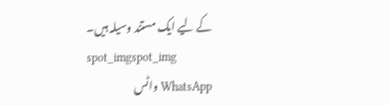کے لیے ایک مستند وسیلہ ہیں۔
spot_imgspot_img
WhatsApp واٹس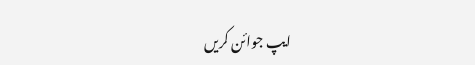ایپ جوائن کریں